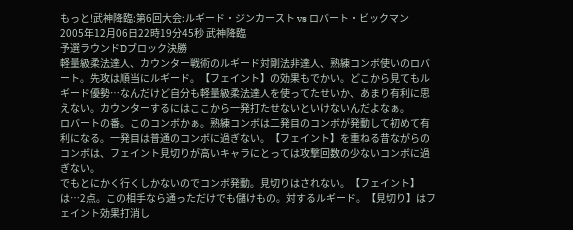もっと!武神降臨:第6回大会:ルギード・ジンカースト vs ロバート・ビックマン
2005年12月06日22時19分45秒 武神降臨
予選ラウンドDブロック決勝
軽量級柔法達人、カウンター戦術のルギード対剛法非達人、熟練コンボ使いのロバート。先攻は順当にルギード。【フェイント】の効果もでかい。どこから見てもルギード優勢…なんだけど自分も軽量級柔法達人を使ってたせいか、あまり有利に思えない。カウンターするにはここから一発打たせないといけないんだよなぁ。
ロバートの番。このコンボかぁ。熟練コンボは二発目のコンボが発動して初めて有利になる。一発目は普通のコンボに過ぎない。【フェイント】を重ねる昔ながらのコンボは、フェイント見切りが高いキャラにとっては攻撃回数の少ないコンボに過ぎない。
でもとにかく行くしかないのでコンボ発動。見切りはされない。【フェイント】は…2点。この相手なら通っただけでも儲けもの。対するルギード。【見切り】はフェイント効果打消し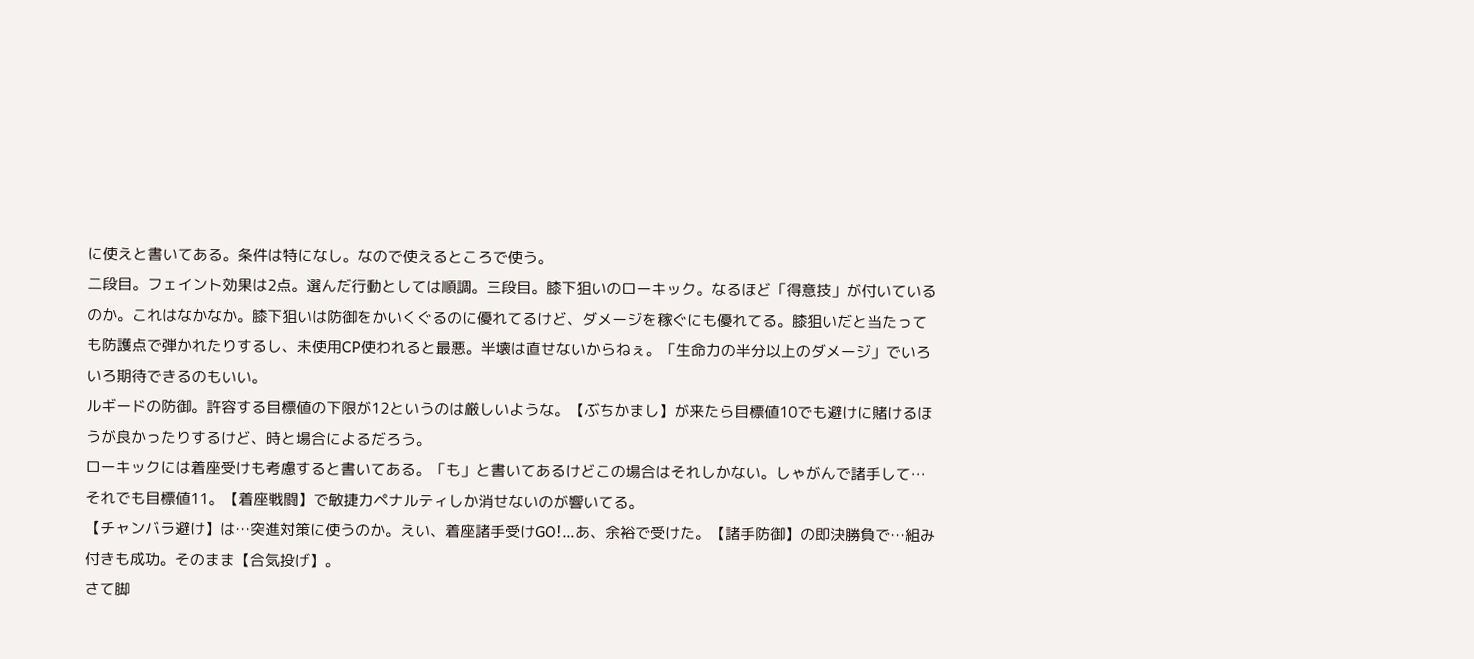に使えと書いてある。条件は特になし。なので使えるところで使う。
二段目。フェイント効果は2点。選んだ行動としては順調。三段目。膝下狙いのローキック。なるほど「得意技」が付いているのか。これはなかなか。膝下狙いは防御をかいくぐるのに優れてるけど、ダメージを稼ぐにも優れてる。膝狙いだと当たっても防護点で弾かれたりするし、未使用CP使われると最悪。半壊は直せないからねぇ。「生命力の半分以上のダメージ」でいろいろ期待できるのもいい。
ルギードの防御。許容する目標値の下限が12というのは厳しいような。【ぶちかまし】が来たら目標値10でも避けに賭けるほうが良かったりするけど、時と場合によるだろう。
ローキックには着座受けも考慮すると書いてある。「も」と書いてあるけどこの場合はそれしかない。しゃがんで諸手して…それでも目標値11。【着座戦闘】で敏捷力ペナルティしか消せないのが響いてる。
【チャンバラ避け】は…突進対策に使うのか。えい、着座諸手受けGO!…あ、余裕で受けた。【諸手防御】の即決勝負で…組み付きも成功。そのまま【合気投げ】。
さて脚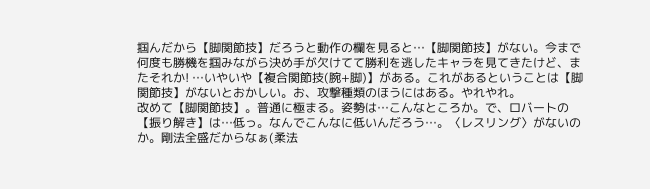掴んだから【脚関節技】だろうと動作の欄を見ると…【脚関節技】がない。今まで何度も勝機を掴みながら決め手が欠けてて勝利を逃したキャラを見てきたけど、またそれか! …いやいや【複合関節技(腕+脚)】がある。これがあるということは【脚関節技】がないとおかしい。お、攻撃種類のほうにはある。やれやれ。
改めて【脚関節技】。普通に極まる。姿勢は…こんなところか。で、ロバートの【振り解き】は…低っ。なんでこんなに低いんだろう…。〈レスリング〉がないのか。剛法全盛だからなぁ(柔法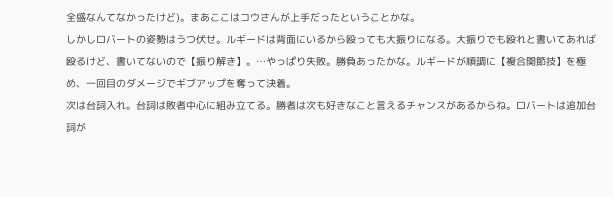全盛なんてなかったけど)。まあここはコウさんが上手だったということかな。
しかしロバートの姿勢はうつ伏せ。ルギードは背面にいるから殴っても大振りになる。大振りでも殴れと書いてあれば殴るけど、書いてないので【振り解き】。…やっぱり失敗。勝負あったかな。ルギードが順調に【複合関節技】を極め、一回目のダメージでギブアップを奪って決着。
次は台詞入れ。台詞は敗者中心に組み立てる。勝者は次も好きなこと言えるチャンスがあるからね。ロバートは追加台詞が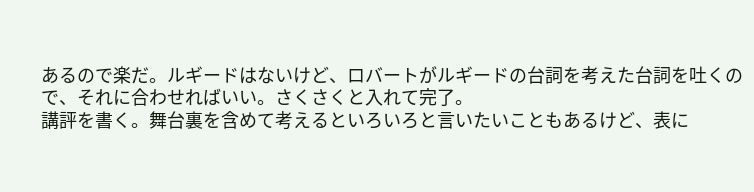あるので楽だ。ルギードはないけど、ロバートがルギードの台詞を考えた台詞を吐くので、それに合わせればいい。さくさくと入れて完了。
講評を書く。舞台裏を含めて考えるといろいろと言いたいこともあるけど、表に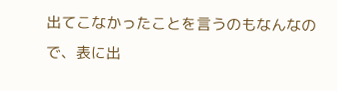出てこなかったことを言うのもなんなので、表に出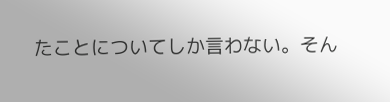たことについてしか言わない。そん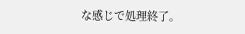な感じで処理終了。